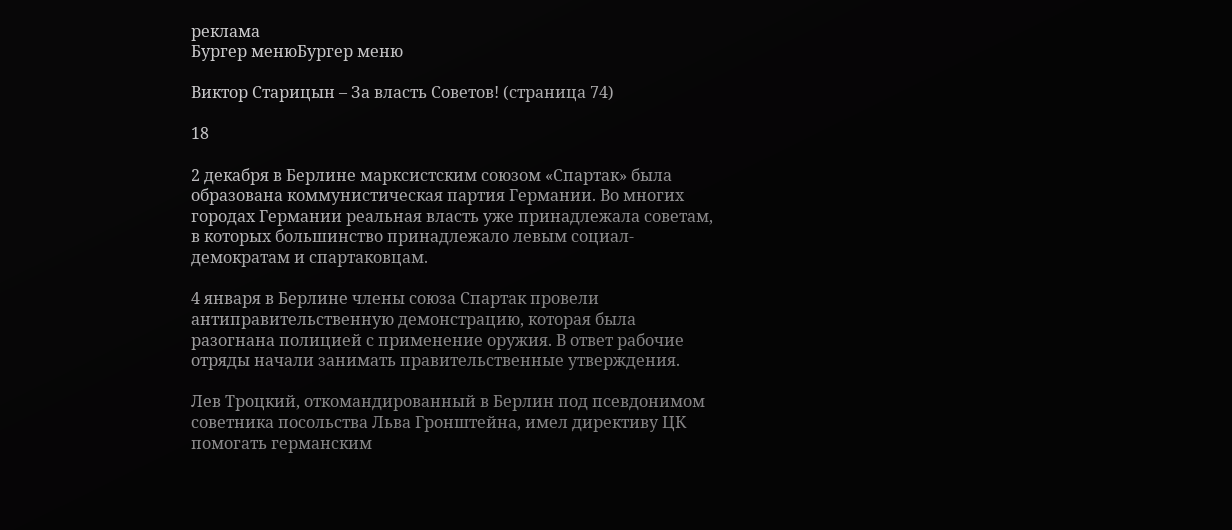реклама
Бургер менюБургер меню

Виктор Старицын – За власть Советов! (страница 74)

18

2 декабря в Берлине марксистским союзом «Спартак» была образована коммунистическая партия Германии. Во многих городах Германии реальная власть уже принадлежала советам, в которых большинство принадлежало левым социал-демократам и спартаковцам.

4 января в Берлине члены союза Спартак провели антиправительственную демонстрацию, которая была разогнана полицией с применение оружия. В ответ рабочие отряды начали занимать правительственные утверждения.

Лев Троцкий, откомандированный в Берлин под псевдонимом советника посольства Льва Гронштейна, имел директиву ЦК помогать германским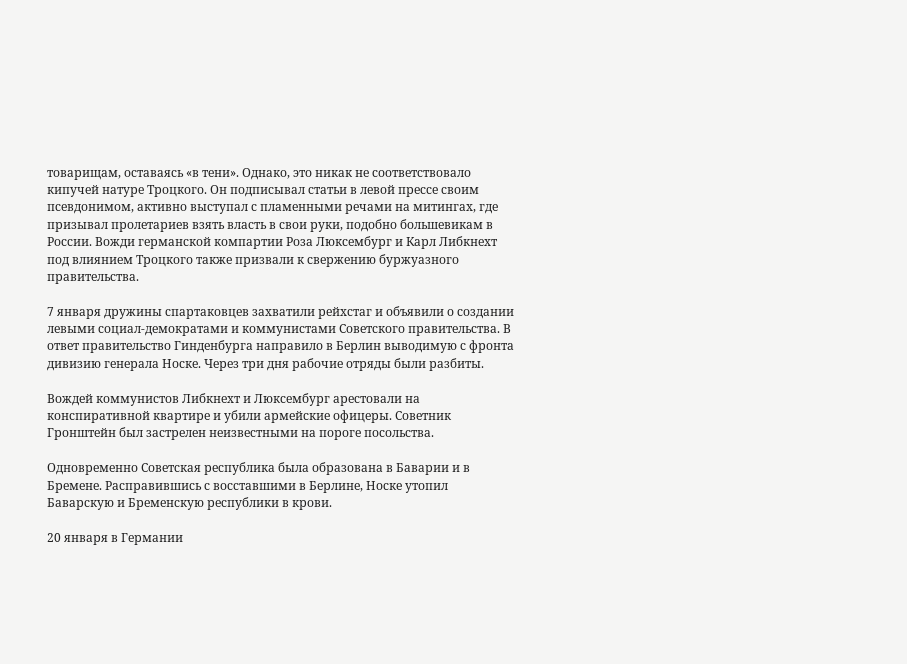товарищам, оставаясь «в тени». Однако, это никак не соответствовало кипучей натуре Троцкого. Он подписывал статьи в левой прессе своим псевдонимом, активно выступал с пламенными речами на митингах, где призывал пролетариев взять власть в свои руки, подобно большевикам в России. Вожди германской компартии Роза Люксембург и Карл Либкнехт под влиянием Троцкого также призвали к свержению буржуазного правительства.

7 января дружины спартаковцев захватили рейхстаг и объявили о создании левыми социал-демократами и коммунистами Советского правительства. В ответ правительство Гинденбурга направило в Берлин выводимую с фронта дивизию генерала Носке. Через три дня рабочие отряды были разбиты.

Вождей коммунистов Либкнехт и Люксембург арестовали на конспиративной квартире и убили армейские офицеры. Советник Гронштейн был застрелен неизвестными на пороге посольства.

Одновременно Советская республика была образована в Баварии и в Бремене. Расправившись с восставшими в Берлине, Носке утопил Баварскую и Бременскую республики в крови.

20 января в Германии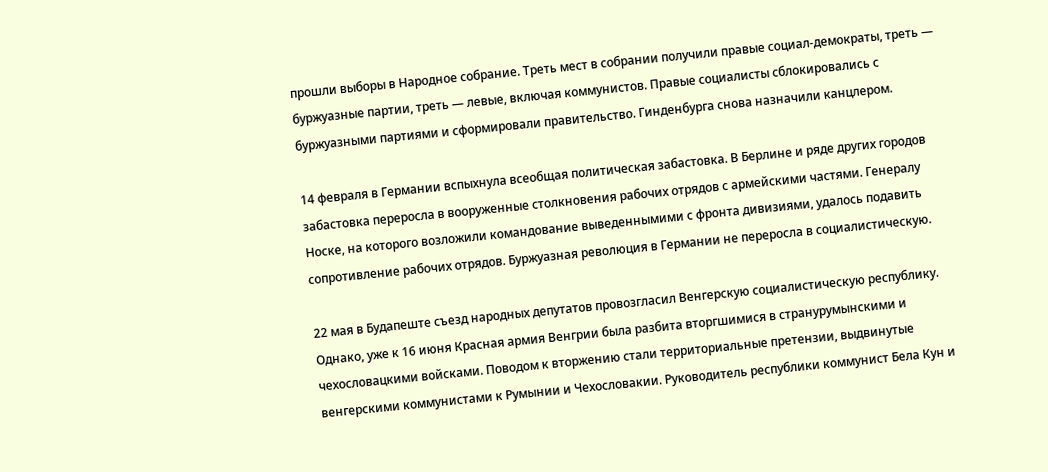прошли выборы в Народное собрание. Треть мест в собрании получили правые социал-демократы, треть — буржуазные партии, треть — левые, включая коммунистов. Правые социалисты сблокировались с буржуазными партиями и сформировали правительство. Гинденбурга снова назначили канцлером.

14 февраля в Германии вспыхнула всеобщая политическая забастовка. В Берлине и ряде других городов забастовка переросла в вооруженные столкновения рабочих отрядов с армейскими частями. Генералу Носке, на которого возложили командование выведеннымими с фронта дивизиями, удалось подавить сопротивление рабочих отрядов. Буржуазная революция в Германии не переросла в социалистическую.

22 мая в Будапеште съезд народных депутатов провозгласил Венгерскую социалистическую республику. Однако, уже к 16 июня Красная армия Венгрии была разбита вторгшимися в странурумынскими и чехословацкими войсками. Поводом к вторжению стали территориальные претензии, выдвинутые венгерскими коммунистами к Румынии и Чехословакии. Руководитель республики коммунист Бела Кун и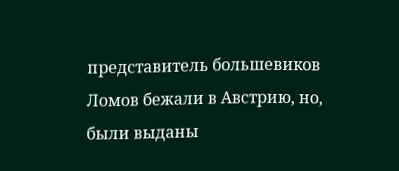представитель большевиков Ломов бежали в Австрию, но, были выданы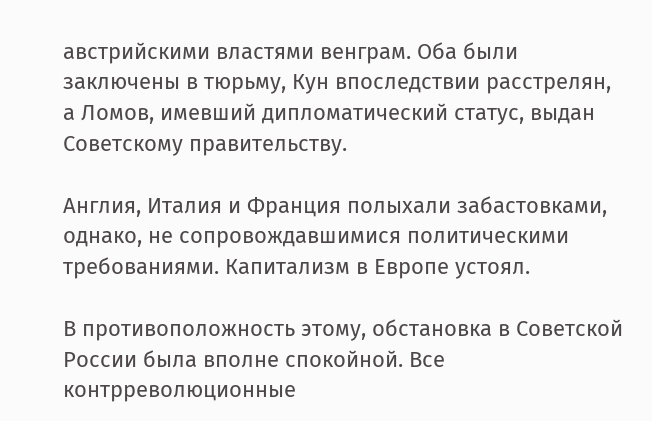австрийскими властями венграм. Оба были заключены в тюрьму, Кун впоследствии расстрелян, а Ломов, имевший дипломатический статус, выдан Советскому правительству.

Англия, Италия и Франция полыхали забастовками, однако, не сопровождавшимися политическими требованиями. Капитализм в Европе устоял.

В противоположность этому, обстановка в Советской России была вполне спокойной. Все контрреволюционные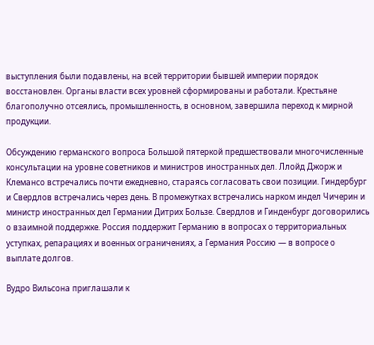выступления были подавлены, на всей территории бывшей империи порядок восстановлен. Органы власти всех уровней сформированы и работали. Крестьяне благополучно отсеялись, промышленность, в основном, завершила переход к мирной продукции.

Обсуждению германского вопроса Большой пятеркой предшествовали многочисленные консультации на уровне советников и министров иностранных дел. Ллойд Джорж и Клемансо встречались почти ежедневно, стараясь согласовать свои позиции. Гиндербург и Свердлов встречались через день. В промежутках встречались нарком индел Чичерин и министр иностранных дел Германии Дитрих Бользе. Свердлов и Гинденбург договорились о взаимной поддержке. Россия поддержит Германию в вопросах о территориальных уступках, репарациях и военных ограничениях, а Германия Россию — в вопросе о выплате долгов.

Вудро Вильсона приглашали к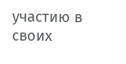участию в своих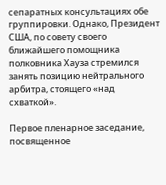сепаратных консультациях обе группировки. Однако, Президент США, по совету своего ближайшего помощника полковника Хауза стремился занять позицию нейтрального арбитра, стоящего «над схваткой».

Первое пленарное заседание, посвященное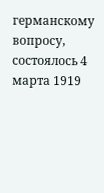германскому вопросу, состоялось 4 марта 1919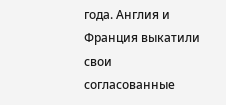года. Англия и Франция выкатили свои согласованные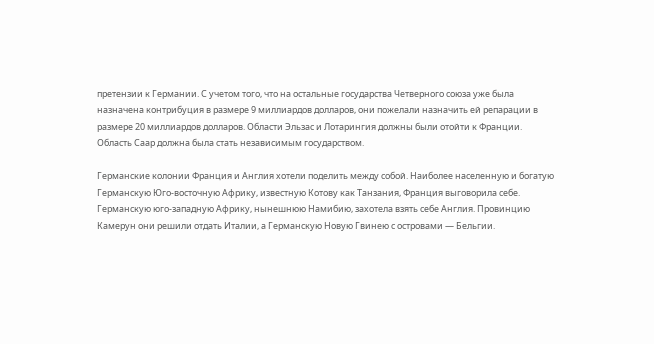претензии к Германии. С учетом того, что на остальные государства Четверного союза уже была назначена контрибуция в размере 9 миллиардов долларов, они пожелали назначить ей репарации в размере 20 миллиардов долларов. Области Эльзас и Лотарингия должны были отойти к Франции. Область Саар должна была стать независимым государством.

Германские колонии Франция и Англия хотели поделить между собой. Наиболее населенную и богатую Германскую Юго-восточную Африку, известную Котову как Танзания, Франция выговорила себе. Германскую юго-западную Африку, нынешнюю Намибию, захотела взять себе Англия. Провинцию Камерун они решили отдать Италии, а Германскую Новую Гвинею с островами — Бельгии.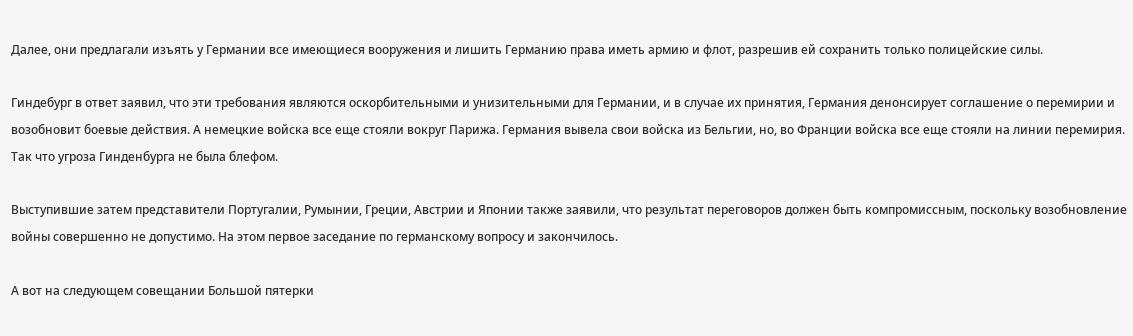Далее, они предлагали изъять у Германии все имеющиеся вооружения и лишить Германию права иметь армию и флот, разрешив ей сохранить только полицейские силы.

Гиндебург в ответ заявил, что эти требования являются оскорбительными и унизительными для Германии, и в случае их принятия, Германия денонсирует соглашение о перемирии и возобновит боевые действия. А немецкие войска все еще стояли вокруг Парижа. Германия вывела свои войска из Бельгии, но, во Франции войска все еще стояли на линии перемирия. Так что угроза Гинденбурга не была блефом.

Выступившие затем представители Португалии, Румынии, Греции, Австрии и Японии также заявили, что результат переговоров должен быть компромиссным, поскольку возобновление войны совершенно не допустимо. На этом первое заседание по германскому вопросу и закончилось.

А вот на следующем совещании Большой пятерки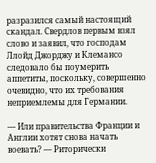разразился самый настоящий скандал. Свердлов первым взял слово и заявил, что господам Ллойд Джорджу и Клемансо следовало бы поумерить аппетиты, поскольку, совершенно очевидно, что их требования неприемлемы для Германии.

— Или правительства Франции и Англии хотят снова начать воевать? — Риторически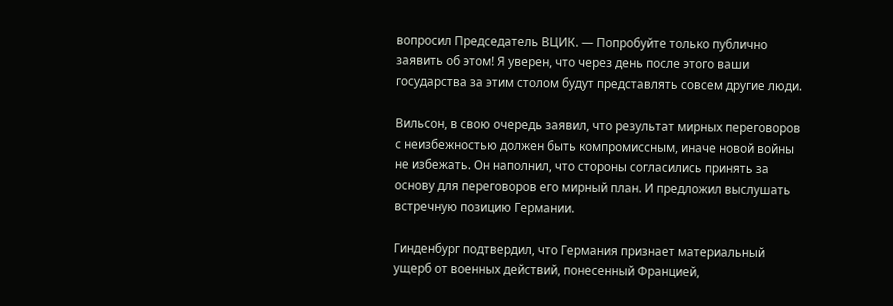вопросил Председатель ВЦИК. — Попробуйте только публично заявить об этом! Я уверен, что через день после этого ваши государства за этим столом будут представлять совсем другие люди.

Вильсон, в свою очередь заявил, что результат мирных переговоров с неизбежностью должен быть компромиссным, иначе новой войны не избежать. Он наполнил, что стороны согласились принять за основу для переговоров его мирный план. И предложил выслушать встречную позицию Германии.

Гинденбург подтвердил, что Германия признает материальный ущерб от военных действий, понесенный Францией,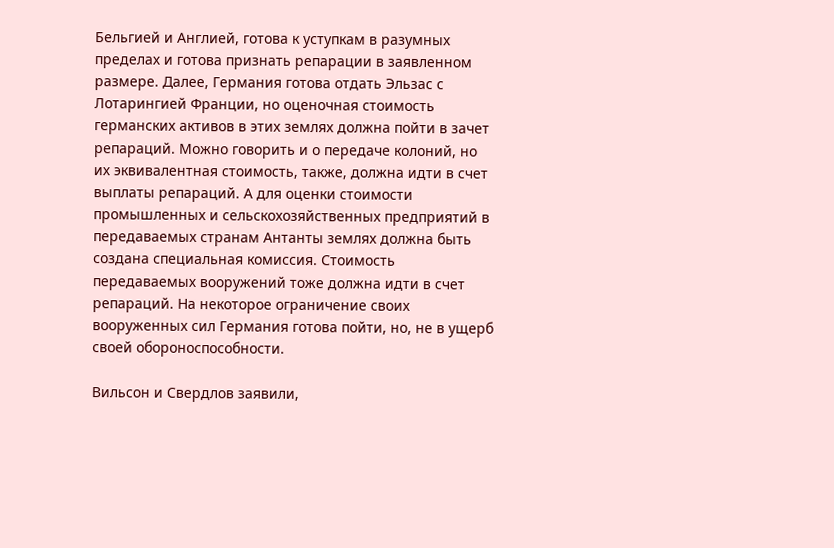Бельгией и Англией, готова к уступкам в разумных пределах и готова признать репарации в заявленном размере. Далее, Германия готова отдать Эльзас с Лотарингией Франции, но оценочная стоимость германских активов в этих землях должна пойти в зачет репараций. Можно говорить и о передаче колоний, но их эквивалентная стоимость, также, должна идти в счет выплаты репараций. А для оценки стоимости промышленных и сельскохозяйственных предприятий в передаваемых странам Антанты землях должна быть создана специальная комиссия. Стоимость передаваемых вооружений тоже должна идти в счет репараций. На некоторое ограничение своих вооруженных сил Германия готова пойти, но, не в ущерб своей обороноспособности.

Вильсон и Свердлов заявили,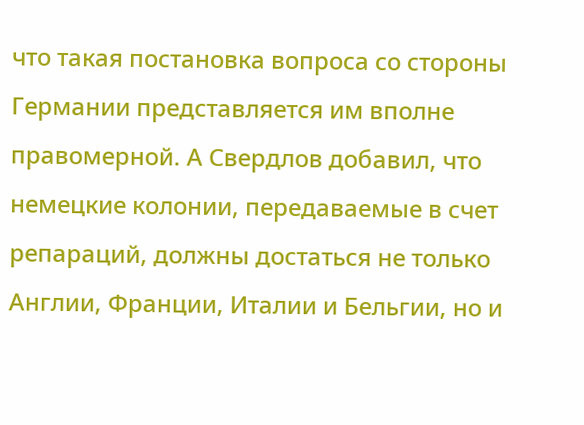что такая постановка вопроса со стороны Германии представляется им вполне правомерной. А Свердлов добавил, что немецкие колонии, передаваемые в счет репараций, должны достаться не только Англии, Франции, Италии и Бельгии, но и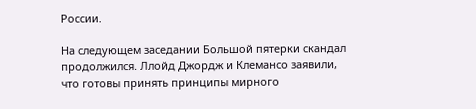России.

На следующем заседании Большой пятерки скандал продолжился. Ллойд Джордж и Клемансо заявили, что готовы принять принципы мирного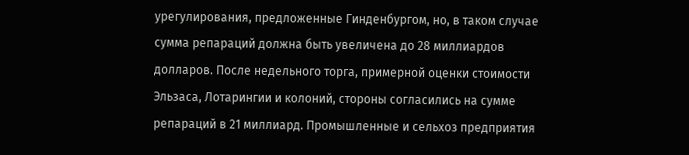урегулирования, предложенные Гинденбургом, но, в таком случае сумма репараций должна быть увеличена до 28 миллиардов долларов. После недельного торга, примерной оценки стоимости Эльзаса, Лотарингии и колоний, стороны согласились на сумме репараций в 21 миллиард. Промышленные и сельхоз предприятия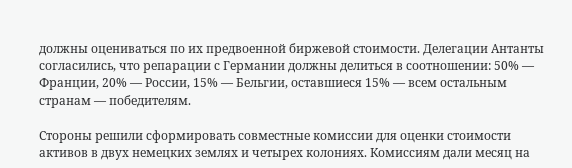должны оцениваться по их предвоенной биржевой стоимости. Делегации Антанты согласились, что репарации с Германии должны делиться в соотношении: 50% — Франции, 20% — России, 15% — Бельгии, оставшиеся 15% — всем остальным странам — победителям.

Стороны решили сформировать совместные комиссии для оценки стоимости активов в двух немецких землях и четырех колониях. Комиссиям дали месяц на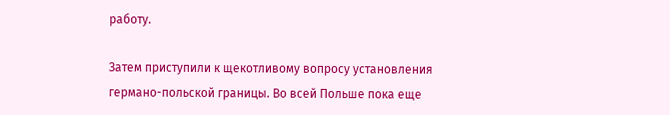работу.

Затем приступили к щекотливому вопросу установления германо-польской границы. Во всей Польше пока еще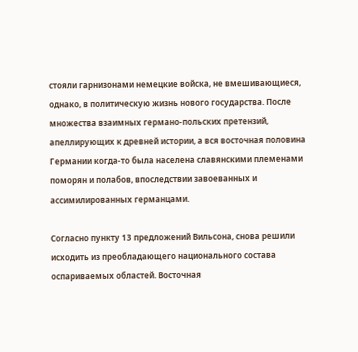стояли гарнизонами немецкие войска, не вмешивающиеся, однако, в политическую жизнь нового государства. После множества взаимных германо-польских претензий, апеллирующих к древней истории, а вся восточная половина Германии когда-то была населена славянскими племенами поморян и полабов, впоследствии завоеванных и ассимилированных германцами.

Согласно пункту 13 предложений Вильсона, снова решили исходить из преобладающего национального состава оспариваемых областей. Восточная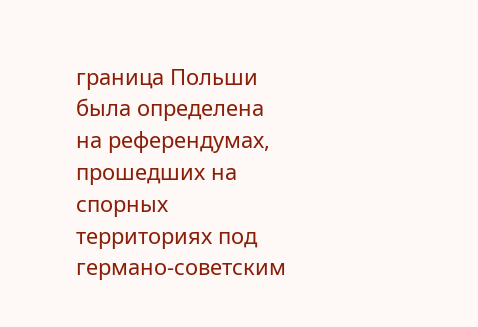граница Польши была определена на референдумах, прошедших на спорных территориях под германо-советским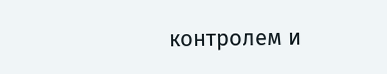контролем и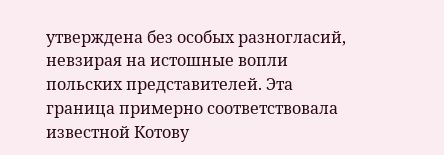утверждена без особых разногласий, невзирая на истошные вопли польских представителей. Эта граница примерно соответствовала известной Котову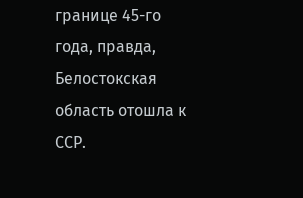границе 45-го года, правда, Белостокская область отошла к ССР.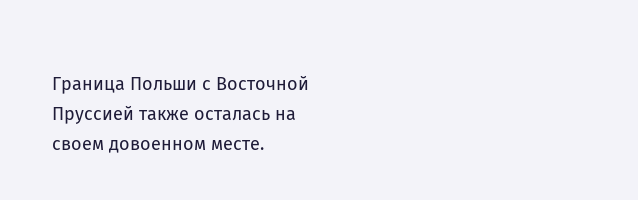Граница Польши с Восточной Пруссией также осталась на своем довоенном месте.